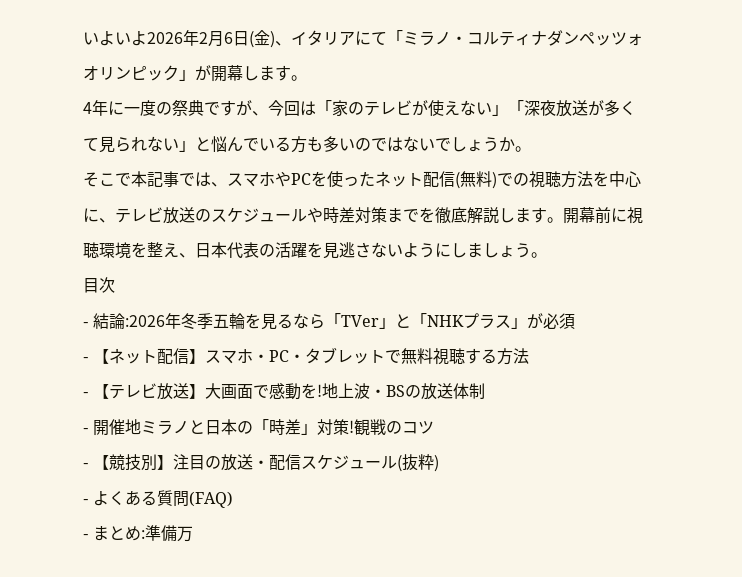いよいよ2026年2月6日(金)、イタリアにて「ミラノ・コルティナダンペッツォオリンピック」が開幕します。
4年に一度の祭典ですが、今回は「家のテレビが使えない」「深夜放送が多くて見られない」と悩んでいる方も多いのではないでしょうか。
そこで本記事では、スマホやPCを使ったネット配信(無料)での視聴方法を中心に、テレビ放送のスケジュールや時差対策までを徹底解説します。開幕前に視聴環境を整え、日本代表の活躍を見逃さないようにしましょう。
目次
- 結論:2026年冬季五輪を見るなら「TVer」と「NHKプラス」が必須
- 【ネット配信】スマホ・PC・タブレットで無料視聴する方法
- 【テレビ放送】大画面で感動を!地上波・BSの放送体制
- 開催地ミラノと日本の「時差」対策!観戦のコツ
- 【競技別】注目の放送・配信スケジュール(抜粋)
- よくある質問(FAQ)
- まとめ:準備万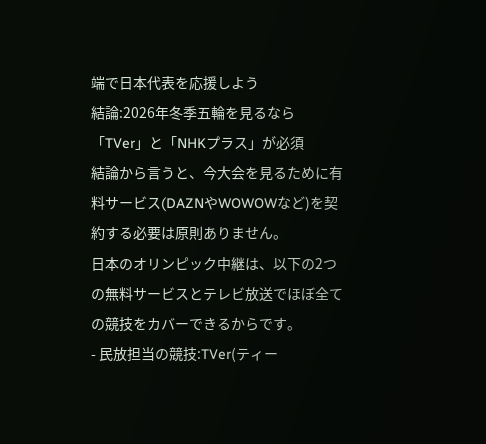端で日本代表を応援しよう
結論:2026年冬季五輪を見るなら「TVer」と「NHKプラス」が必須
結論から言うと、今大会を見るために有料サービス(DAZNやWOWOWなど)を契約する必要は原則ありません。
日本のオリンピック中継は、以下の2つの無料サービスとテレビ放送でほぼ全ての競技をカバーできるからです。
- 民放担当の競技:TVer(ティー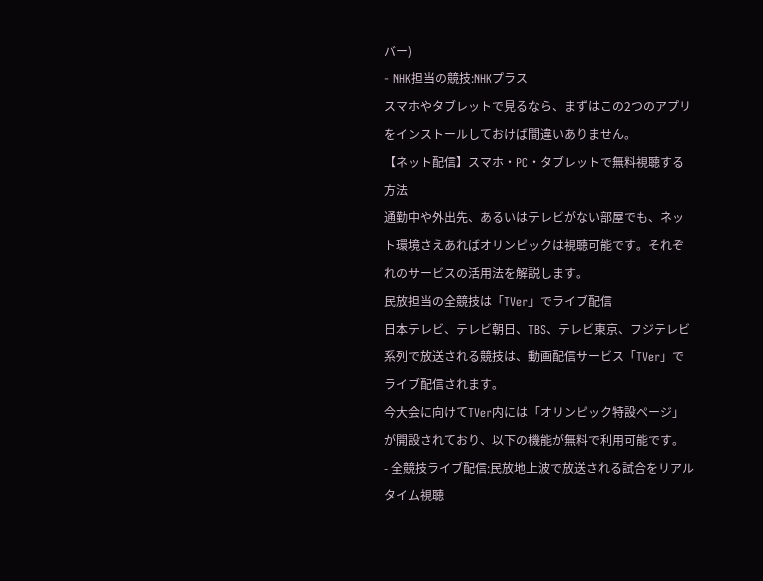バー)
- NHK担当の競技:NHKプラス
スマホやタブレットで見るなら、まずはこの2つのアプリをインストールしておけば間違いありません。
【ネット配信】スマホ・PC・タブレットで無料視聴する方法
通勤中や外出先、あるいはテレビがない部屋でも、ネット環境さえあればオリンピックは視聴可能です。それぞれのサービスの活用法を解説します。
民放担当の全競技は「TVer」でライブ配信
日本テレビ、テレビ朝日、TBS、テレビ東京、フジテレビ系列で放送される競技は、動画配信サービス「TVer」でライブ配信されます。
今大会に向けてTVer内には「オリンピック特設ページ」が開設されており、以下の機能が無料で利用可能です。
- 全競技ライブ配信:民放地上波で放送される試合をリアルタイム視聴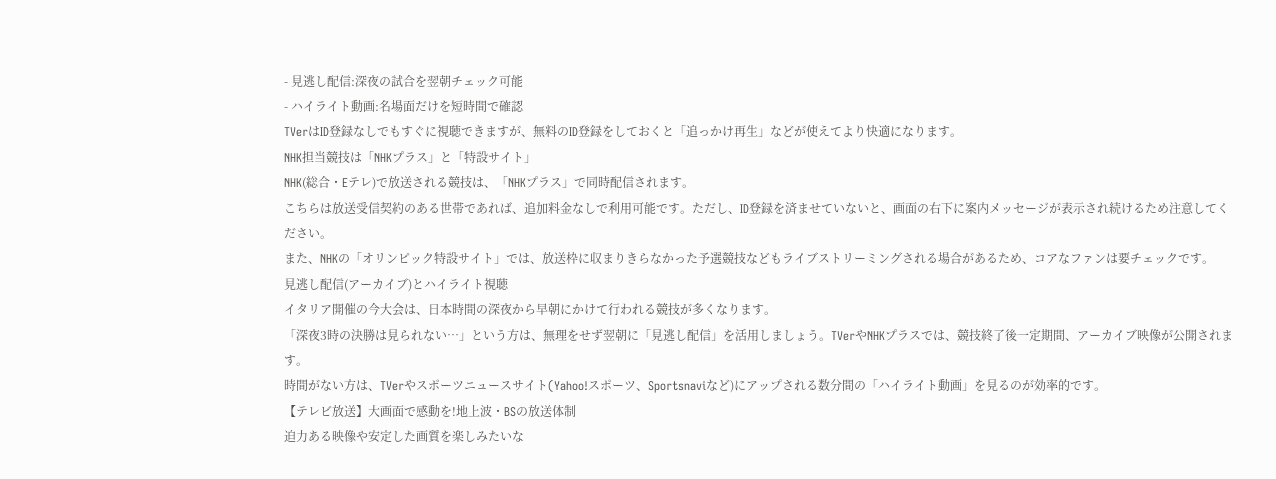- 見逃し配信:深夜の試合を翌朝チェック可能
- ハイライト動画:名場面だけを短時間で確認
TVerはID登録なしでもすぐに視聴できますが、無料のID登録をしておくと「追っかけ再生」などが使えてより快適になります。
NHK担当競技は「NHKプラス」と「特設サイト」
NHK(総合・Eテレ)で放送される競技は、「NHKプラス」で同時配信されます。
こちらは放送受信契約のある世帯であれば、追加料金なしで利用可能です。ただし、ID登録を済ませていないと、画面の右下に案内メッセージが表示され続けるため注意してください。
また、NHKの「オリンピック特設サイト」では、放送枠に収まりきらなかった予選競技などもライブストリーミングされる場合があるため、コアなファンは要チェックです。
見逃し配信(アーカイブ)とハイライト視聴
イタリア開催の今大会は、日本時間の深夜から早朝にかけて行われる競技が多くなります。
「深夜3時の決勝は見られない…」という方は、無理をせず翌朝に「見逃し配信」を活用しましょう。TVerやNHKプラスでは、競技終了後一定期間、アーカイブ映像が公開されます。
時間がない方は、TVerやスポーツニュースサイト(Yahoo!スポーツ、Sportsnaviなど)にアップされる数分間の「ハイライト動画」を見るのが効率的です。
【テレビ放送】大画面で感動を!地上波・BSの放送体制
迫力ある映像や安定した画質を楽しみたいな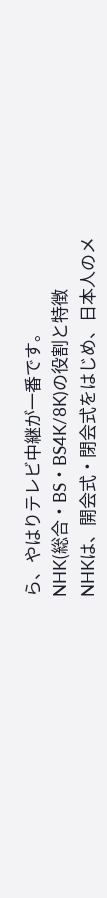ら、やはりテレビ中継が一番です。
NHK(総合・BS・BS4K/8K)の役割と特徴
NHKは、開会式・閉会式をはじめ、日本人のメ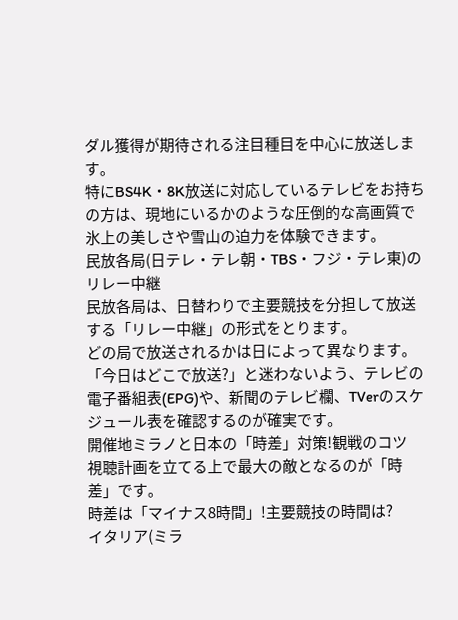ダル獲得が期待される注目種目を中心に放送します。
特にBS4K・8K放送に対応しているテレビをお持ちの方は、現地にいるかのような圧倒的な高画質で氷上の美しさや雪山の迫力を体験できます。
民放各局(日テレ・テレ朝・TBS・フジ・テレ東)のリレー中継
民放各局は、日替わりで主要競技を分担して放送する「リレー中継」の形式をとります。
どの局で放送されるかは日によって異なります。「今日はどこで放送?」と迷わないよう、テレビの電子番組表(EPG)や、新聞のテレビ欄、TVerのスケジュール表を確認するのが確実です。
開催地ミラノと日本の「時差」対策!観戦のコツ
視聴計画を立てる上で最大の敵となるのが「時差」です。
時差は「マイナス8時間」!主要競技の時間は?
イタリア(ミラ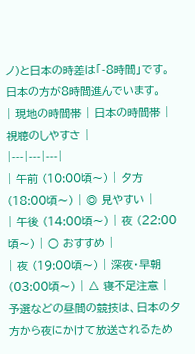ノ)と日本の時差は「-8時間」です。日本の方が8時間進んでいます。
| 現地の時間帯 | 日本の時間帯 | 視聴のしやすさ |
|---|---|---|
| 午前 (10:00頃〜) | 夕方 (18:00頃〜) | ◎ 見やすい |
| 午後 (14:00頃〜) | 夜 (22:00頃〜) | ○ おすすめ |
| 夜 (19:00頃〜) | 深夜・早朝 (03:00頃〜) | △ 寝不足注意 |
予選などの昼間の競技は、日本の夕方から夜にかけて放送されるため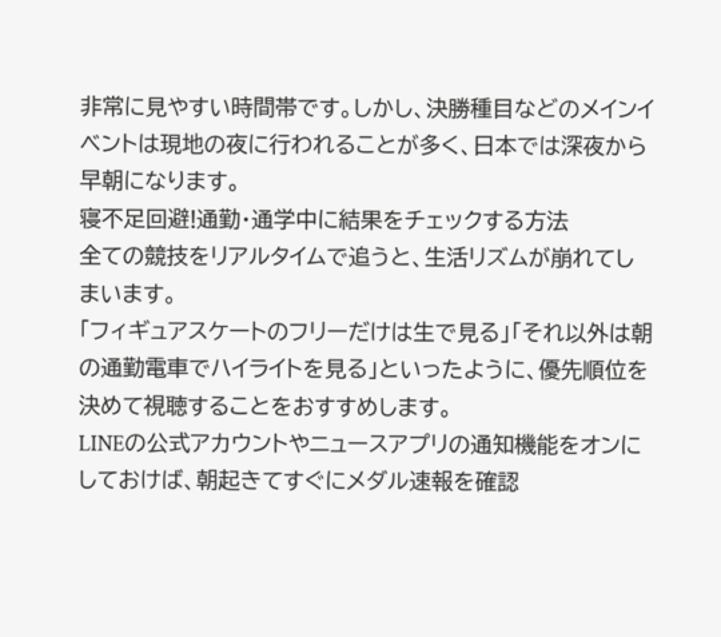非常に見やすい時間帯です。しかし、決勝種目などのメインイベントは現地の夜に行われることが多く、日本では深夜から早朝になります。
寝不足回避!通勤・通学中に結果をチェックする方法
全ての競技をリアルタイムで追うと、生活リズムが崩れてしまいます。
「フィギュアスケートのフリーだけは生で見る」「それ以外は朝の通勤電車でハイライトを見る」といったように、優先順位を決めて視聴することをおすすめします。
LINEの公式アカウントやニュースアプリの通知機能をオンにしておけば、朝起きてすぐにメダル速報を確認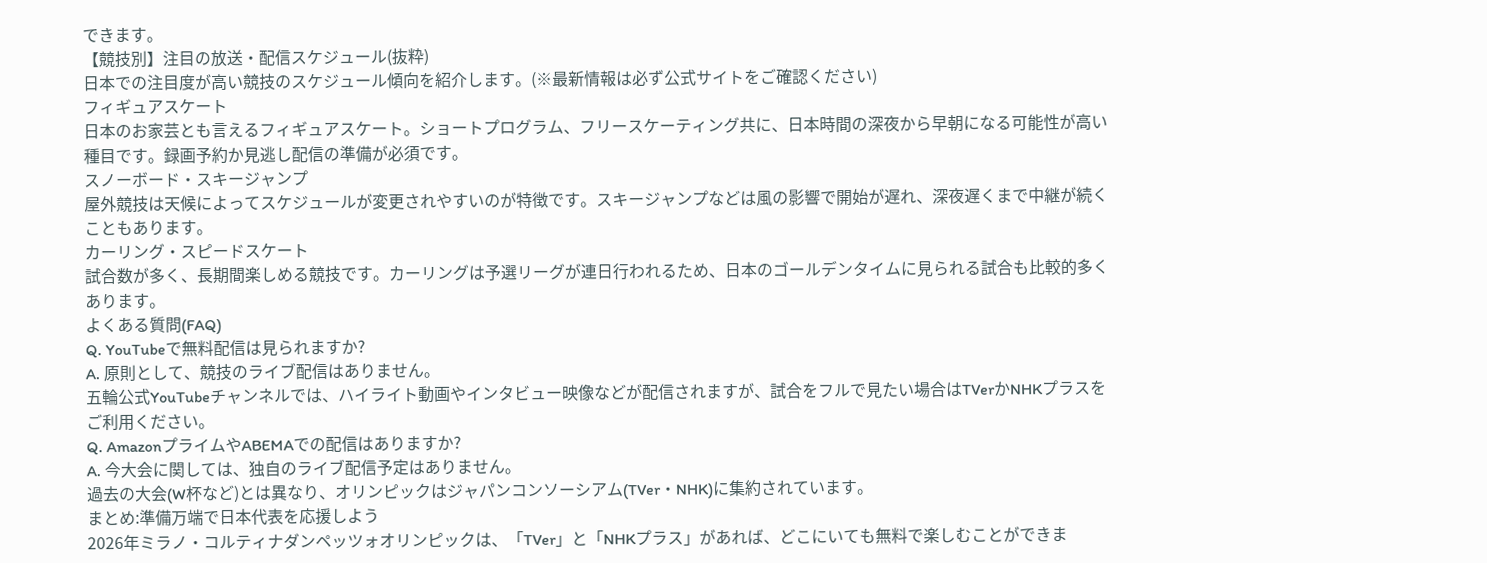できます。
【競技別】注目の放送・配信スケジュール(抜粋)
日本での注目度が高い競技のスケジュール傾向を紹介します。(※最新情報は必ず公式サイトをご確認ください)
フィギュアスケート
日本のお家芸とも言えるフィギュアスケート。ショートプログラム、フリースケーティング共に、日本時間の深夜から早朝になる可能性が高い種目です。録画予約か見逃し配信の準備が必須です。
スノーボード・スキージャンプ
屋外競技は天候によってスケジュールが変更されやすいのが特徴です。スキージャンプなどは風の影響で開始が遅れ、深夜遅くまで中継が続くこともあります。
カーリング・スピードスケート
試合数が多く、長期間楽しめる競技です。カーリングは予選リーグが連日行われるため、日本のゴールデンタイムに見られる試合も比較的多くあります。
よくある質問(FAQ)
Q. YouTubeで無料配信は見られますか?
A. 原則として、競技のライブ配信はありません。
五輪公式YouTubeチャンネルでは、ハイライト動画やインタビュー映像などが配信されますが、試合をフルで見たい場合はTVerかNHKプラスをご利用ください。
Q. AmazonプライムやABEMAでの配信はありますか?
A. 今大会に関しては、独自のライブ配信予定はありません。
過去の大会(W杯など)とは異なり、オリンピックはジャパンコンソーシアム(TVer・NHK)に集約されています。
まとめ:準備万端で日本代表を応援しよう
2026年ミラノ・コルティナダンペッツォオリンピックは、「TVer」と「NHKプラス」があれば、どこにいても無料で楽しむことができま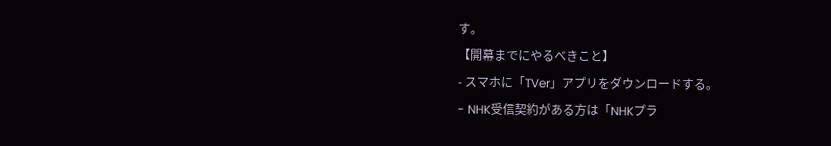す。
【開幕までにやるべきこと】
- スマホに「TVer」アプリをダウンロードする。
- NHK受信契約がある方は「NHKプラ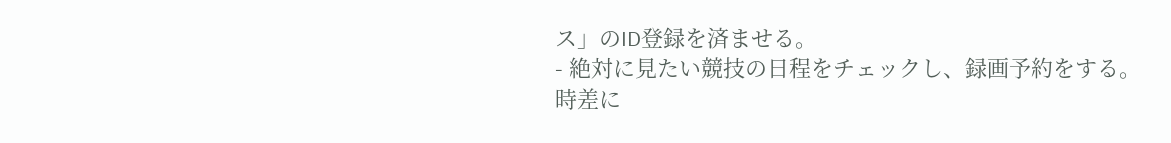ス」のID登録を済ませる。
- 絶対に見たい競技の日程をチェックし、録画予約をする。
時差に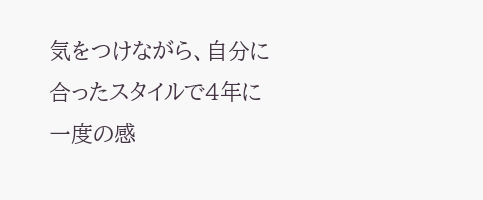気をつけながら、自分に合ったスタイルで4年に一度の感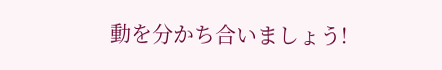動を分かち合いましょう!